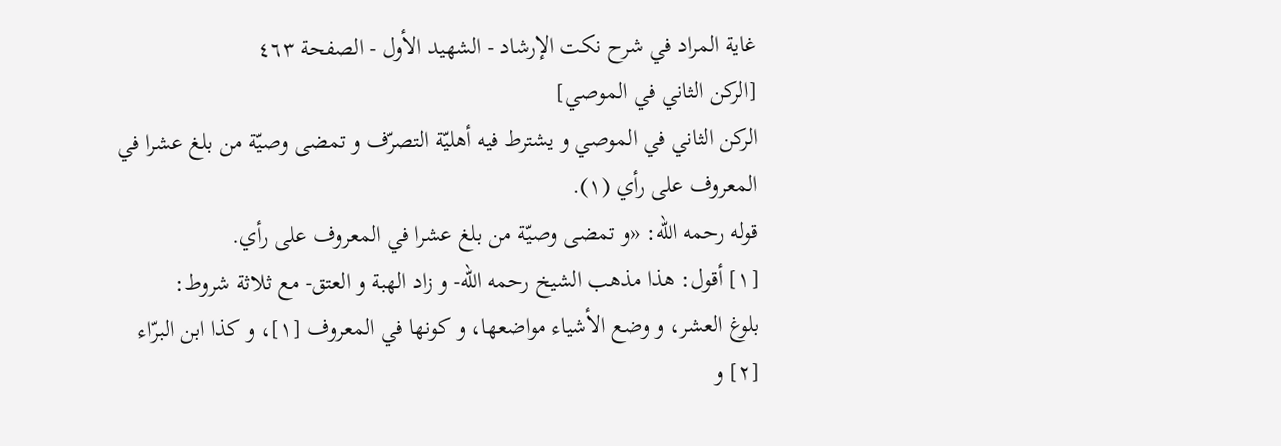غاية المراد في شرح نكت الإرشاد - الشهيد الأول - الصفحة ٤٦٣
[الركن الثاني في الموصي]
الركن الثاني في الموصي و يشترط فيه أهليّة التصرّف و تمضى وصيّة من بلغ عشرا في المعروف على رأي (١).
قوله رحمه الله: «و تمضى وصيّة من بلغ عشرا في المعروف على رأي.
[١] أقول: هذا مذهب الشيخ رحمه الله- و زاد الهبة و العتق- مع ثلاثة شروط:
بلوغ العشر، و وضع الأشياء مواضعها، و كونها في المعروف [١]، و كذا ابن البرّاء [٢] و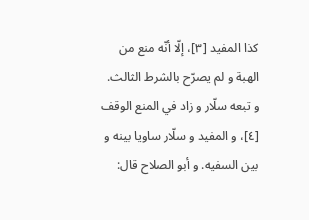كذا المفيد [٣]، إلّا أنّه منع من الهبة و لم يصرّح بالشرط الثالث. و تبعه سلّار و زاد في المنع الوقف [٤]، و المفيد و سلّار ساويا بينه و بين السفيه. و أبو الصلاح قال: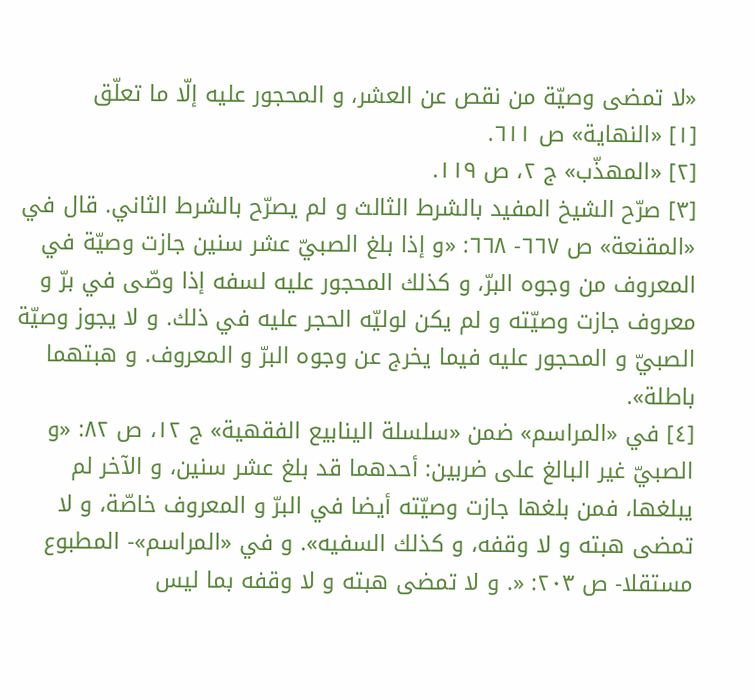«لا تمضى وصيّة من نقص عن العشر، و المحجور عليه إلّا ما تعلّق
[١] «النهاية» ص ٦١١.
[٢] «المهذّب» ج ٢، ص ١١٩.
[٣] صرّح الشيخ المفيد بالشرط الثالث و لم يصرّح بالشرط الثاني. قال في «المقنعة» ص ٦٦٧- ٦٦٨: «و إذا بلغ الصبيّ عشر سنين جازت وصيّة في المعروف من وجوه البرّ، و كذلك المحجور عليه لسفه إذا وصّى في برّ و معروف جازت وصيّته و لم يكن لوليّه الحجر عليه في ذلك. و لا يجوز وصيّة الصبيّ و المحجور عليه فيما يخرج عن وجوه البرّ و المعروف. و هبتهما باطلة».
[٤] في «المراسم» ضمن «سلسلة الينابيع الفقهية» ج ١٢، ص ٨٢: «و الصبيّ غير البالغ على ضربين: أحدهما قد بلغ عشر سنين، و الآخر لم يبلغها، فمن بلغها جازت وصيّته أيضا في البرّ و المعروف خاصّة، و لا تمضى هبته و لا وقفه، و كذلك السفيه». و في «المراسم»- المطبوع مستقلا- ص ٢٠٣: «. و لا تمضى هبته و لا وقفه بما ليس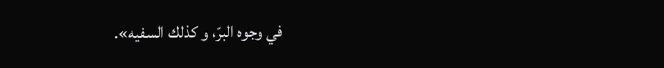في وجوه البرّ، و كذلك السفيه».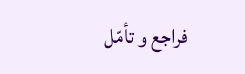فراجع و تأمّل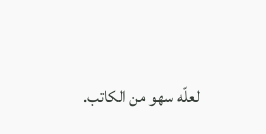لعلّه سهو من الكاتب.